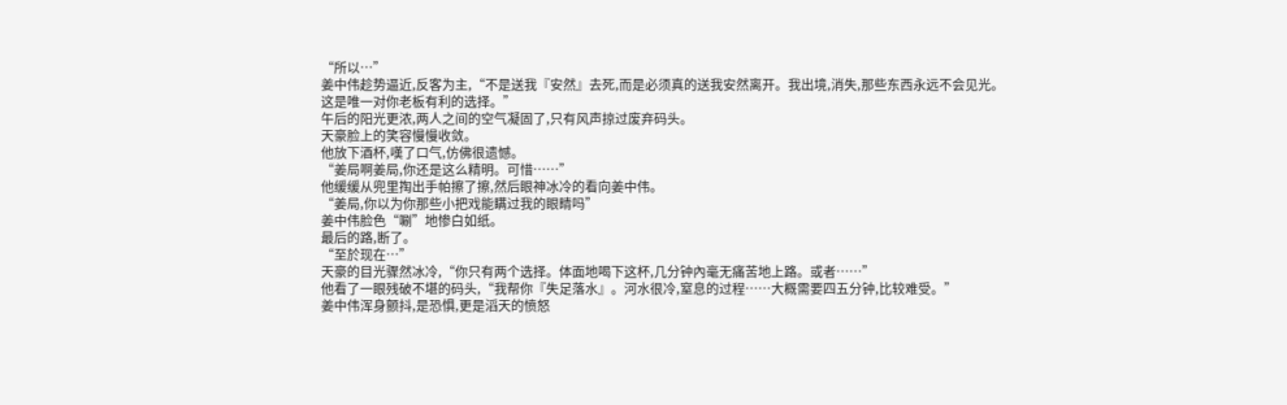“所以…”
姜中伟趁势逼近,反客为主,“不是送我『安然』去死,而是必须真的送我安然离开。我出境,消失,那些东西永远不会见光。这是唯一对你老板有利的选择。”
午后的阳光更浓,两人之间的空气凝固了,只有风声掠过废弃码头。
天豪脸上的笑容慢慢收敛。
他放下酒杯,嘆了口气,仿佛很遗憾。
“姜局啊姜局,你还是这么精明。可惜……”
他缓缓从兜里掏出手帕擦了擦,然后眼神冰冷的看向姜中伟。
“姜局,你以为你那些小把戏能瞒过我的眼睛吗”
姜中伟脸色“唰”地惨白如纸。
最后的路,断了。
“至於现在…”
天豪的目光骤然冰冷,“你只有两个选择。体面地喝下这杯,几分钟內毫无痛苦地上路。或者……”
他看了一眼残破不堪的码头,“我帮你『失足落水』。河水很冷,窒息的过程……大概需要四五分钟,比较难受。”
姜中伟浑身颤抖,是恐惧,更是滔天的愤怒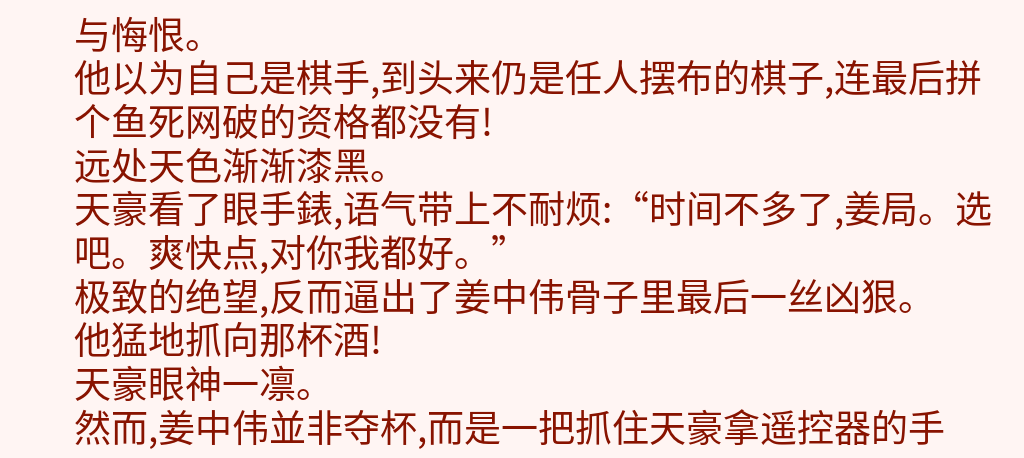与悔恨。
他以为自己是棋手,到头来仍是任人摆布的棋子,连最后拼个鱼死网破的资格都没有!
远处天色渐渐漆黑。
天豪看了眼手錶,语气带上不耐烦:“时间不多了,姜局。选吧。爽快点,对你我都好。”
极致的绝望,反而逼出了姜中伟骨子里最后一丝凶狠。
他猛地抓向那杯酒!
天豪眼神一凛。
然而,姜中伟並非夺杯,而是一把抓住天豪拿遥控器的手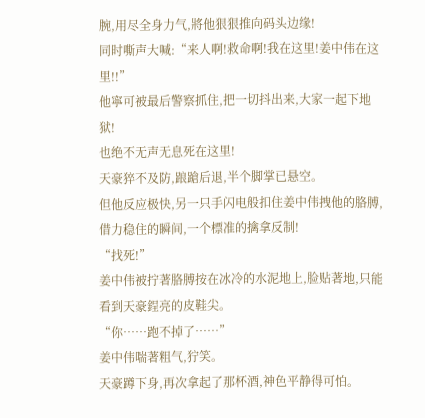腕,用尽全身力气,將他狠狠推向码头边缘!
同时嘶声大喊:“来人啊!救命啊!我在这里!姜中伟在这里!!”
他寧可被最后警察抓住,把一切抖出来,大家一起下地狱!
也绝不无声无息死在这里!
天豪猝不及防,踉蹌后退,半个脚掌已悬空。
但他反应极快,另一只手闪电般扣住姜中伟拽他的胳膊,借力稳住的瞬间,一个標准的擒拿反制!
“找死!”
姜中伟被拧著胳膊按在冰冷的水泥地上,脸贴著地,只能看到天豪鋥亮的皮鞋尖。
“你……跑不掉了……”
姜中伟喘著粗气,狞笑。
天豪蹲下身,再次拿起了那杯酒,神色平静得可怕。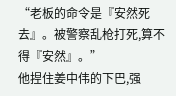“老板的命令是『安然死去』。被警察乱枪打死,算不得『安然』。”
他捏住姜中伟的下巴,强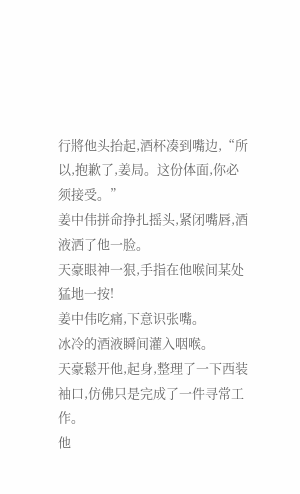行將他头抬起,酒杯凑到嘴边,“所以,抱歉了,姜局。这份体面,你必须接受。”
姜中伟拼命挣扎摇头,紧闭嘴唇,酒液洒了他一脸。
天豪眼神一狠,手指在他喉间某处猛地一按!
姜中伟吃痛,下意识张嘴。
冰冷的酒液瞬间灌入咽喉。
天豪鬆开他,起身,整理了一下西装袖口,仿佛只是完成了一件寻常工作。
他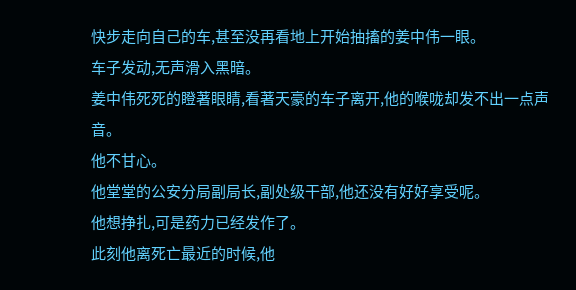快步走向自己的车,甚至没再看地上开始抽搐的姜中伟一眼。
车子发动,无声滑入黑暗。
姜中伟死死的瞪著眼睛,看著天豪的车子离开,他的喉咙却发不出一点声音。
他不甘心。
他堂堂的公安分局副局长,副处级干部,他还没有好好享受呢。
他想挣扎,可是药力已经发作了。
此刻他离死亡最近的时候,他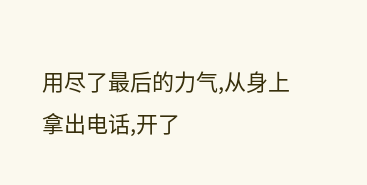用尽了最后的力气,从身上拿出电话,开了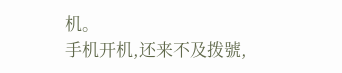机。
手机开机,还来不及拨號,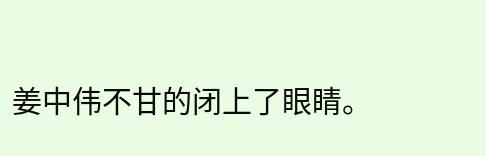姜中伟不甘的闭上了眼睛。